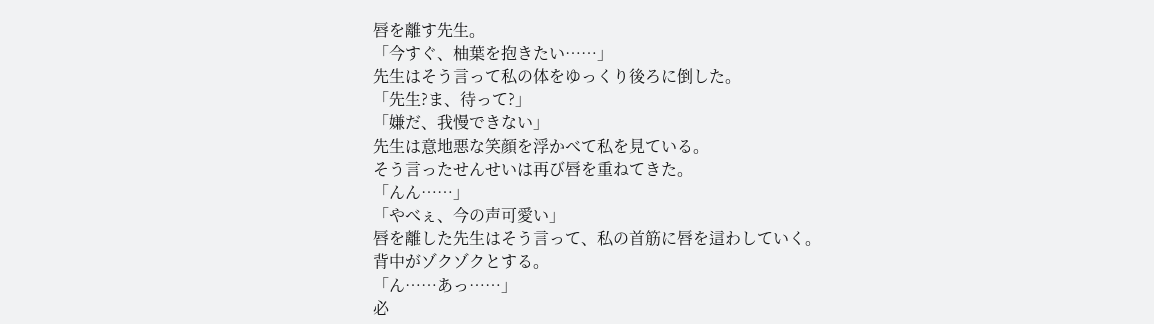唇を離す先生。
「今すぐ、柚葉を抱きたい……」
先生はそう言って私の体をゆっくり後ろに倒した。
「先生?ま、待って?」
「嫌だ、我慢できない」
先生は意地悪な笑顔を浮かべて私を見ている。
そう言ったせんせいは再び唇を重ねてきた。
「んん……」
「やべぇ、今の声可愛い」
唇を離した先生はそう言って、私の首筋に唇を這わしていく。
背中がゾクゾクとする。
「ん……あっ……」
必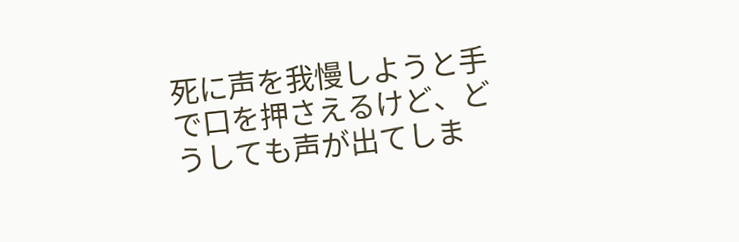死に声を我慢しようと手で口を押さえるけど、どうしても声が出てしま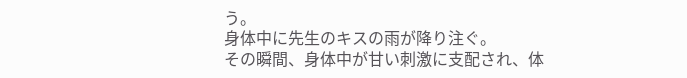う。
身体中に先生のキスの雨が降り注ぐ。
その瞬間、身体中が甘い刺激に支配され、体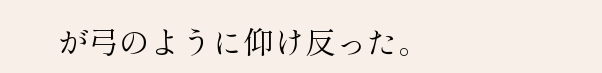が弓のように仰け反った。